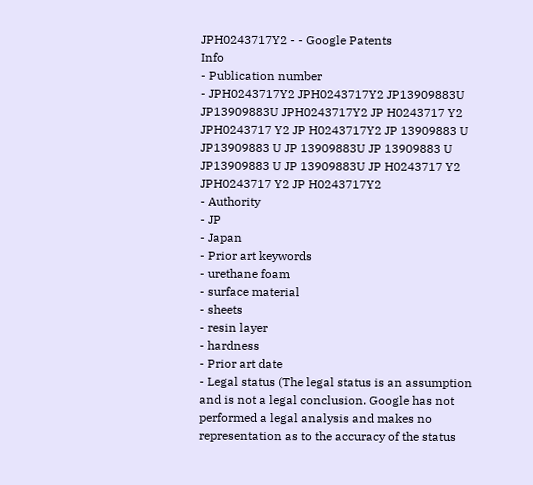JPH0243717Y2 - - Google Patents
Info
- Publication number
- JPH0243717Y2 JPH0243717Y2 JP13909883U JP13909883U JPH0243717Y2 JP H0243717 Y2 JPH0243717 Y2 JP H0243717Y2 JP 13909883 U JP13909883 U JP 13909883U JP 13909883 U JP13909883 U JP 13909883U JP H0243717 Y2 JPH0243717 Y2 JP H0243717Y2
- Authority
- JP
- Japan
- Prior art keywords
- urethane foam
- surface material
- sheets
- resin layer
- hardness
- Prior art date
- Legal status (The legal status is an assumption and is not a legal conclusion. Google has not performed a legal analysis and makes no representation as to the accuracy of the status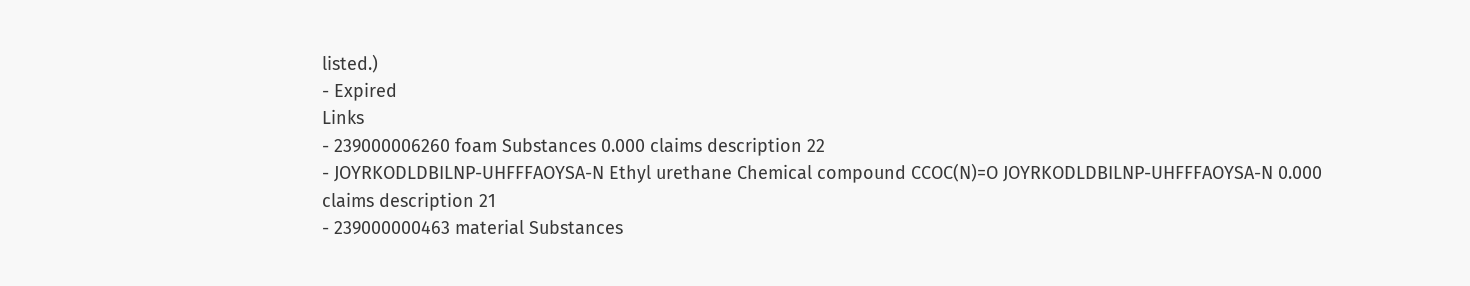listed.)
- Expired
Links
- 239000006260 foam Substances 0.000 claims description 22
- JOYRKODLDBILNP-UHFFFAOYSA-N Ethyl urethane Chemical compound CCOC(N)=O JOYRKODLDBILNP-UHFFFAOYSA-N 0.000 claims description 21
- 239000000463 material Substances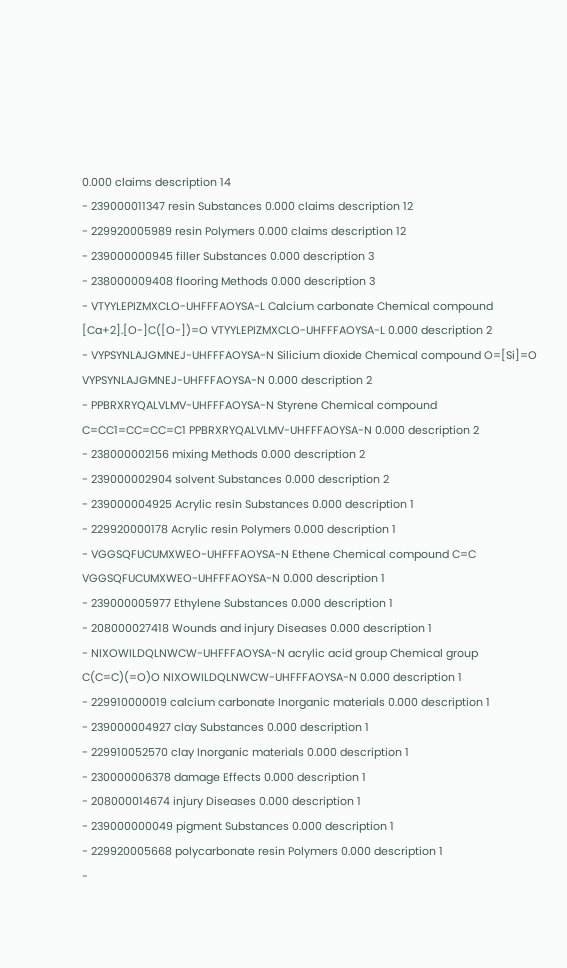0.000 claims description 14
- 239000011347 resin Substances 0.000 claims description 12
- 229920005989 resin Polymers 0.000 claims description 12
- 239000000945 filler Substances 0.000 description 3
- 238000009408 flooring Methods 0.000 description 3
- VTYYLEPIZMXCLO-UHFFFAOYSA-L Calcium carbonate Chemical compound [Ca+2].[O-]C([O-])=O VTYYLEPIZMXCLO-UHFFFAOYSA-L 0.000 description 2
- VYPSYNLAJGMNEJ-UHFFFAOYSA-N Silicium dioxide Chemical compound O=[Si]=O VYPSYNLAJGMNEJ-UHFFFAOYSA-N 0.000 description 2
- PPBRXRYQALVLMV-UHFFFAOYSA-N Styrene Chemical compound C=CC1=CC=CC=C1 PPBRXRYQALVLMV-UHFFFAOYSA-N 0.000 description 2
- 238000002156 mixing Methods 0.000 description 2
- 239000002904 solvent Substances 0.000 description 2
- 239000004925 Acrylic resin Substances 0.000 description 1
- 229920000178 Acrylic resin Polymers 0.000 description 1
- VGGSQFUCUMXWEO-UHFFFAOYSA-N Ethene Chemical compound C=C VGGSQFUCUMXWEO-UHFFFAOYSA-N 0.000 description 1
- 239000005977 Ethylene Substances 0.000 description 1
- 208000027418 Wounds and injury Diseases 0.000 description 1
- NIXOWILDQLNWCW-UHFFFAOYSA-N acrylic acid group Chemical group C(C=C)(=O)O NIXOWILDQLNWCW-UHFFFAOYSA-N 0.000 description 1
- 229910000019 calcium carbonate Inorganic materials 0.000 description 1
- 239000004927 clay Substances 0.000 description 1
- 229910052570 clay Inorganic materials 0.000 description 1
- 230000006378 damage Effects 0.000 description 1
- 208000014674 injury Diseases 0.000 description 1
- 239000000049 pigment Substances 0.000 description 1
- 229920005668 polycarbonate resin Polymers 0.000 description 1
-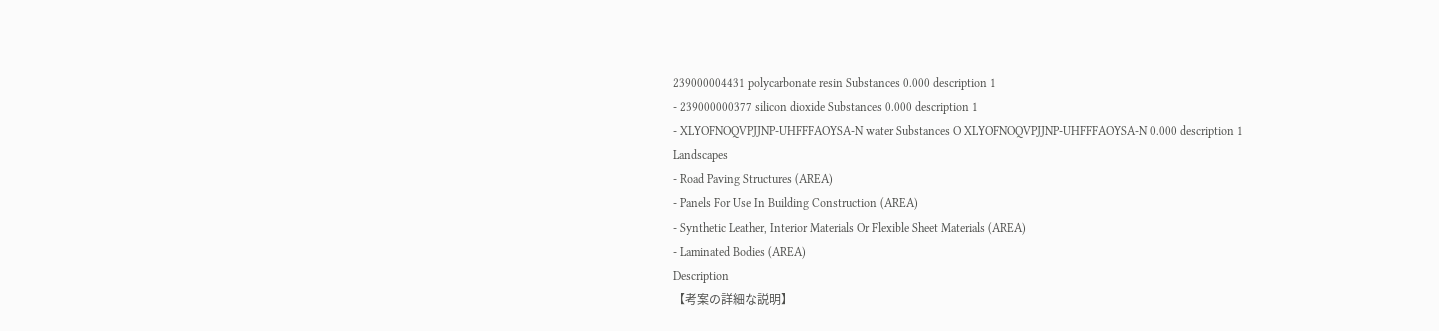239000004431 polycarbonate resin Substances 0.000 description 1
- 239000000377 silicon dioxide Substances 0.000 description 1
- XLYOFNOQVPJJNP-UHFFFAOYSA-N water Substances O XLYOFNOQVPJJNP-UHFFFAOYSA-N 0.000 description 1
Landscapes
- Road Paving Structures (AREA)
- Panels For Use In Building Construction (AREA)
- Synthetic Leather, Interior Materials Or Flexible Sheet Materials (AREA)
- Laminated Bodies (AREA)
Description
【考案の詳細な説明】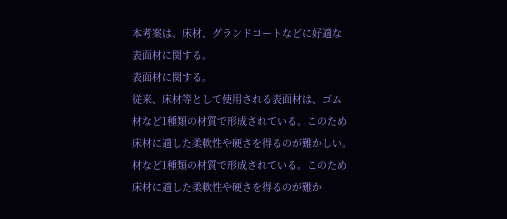本考案は、床材、グランドコートなどに好適な
表面材に関する。
表面材に関する。
従来、床材等として使用される表面材は、ゴム
材など1種類の材質で形成されている。このため
床材に適した柔軟性や硬さを得るのが難かしい。
材など1種類の材質で形成されている。このため
床材に適した柔軟性や硬さを得るのが難か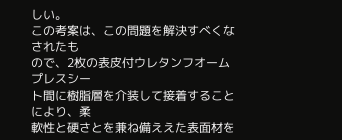しい。
この考案は、この問題を解決すべくなされたも
ので、2枚の表皮付ウレタンフオームプレスシー
ト間に樹脂層を介装して接着することにより、柔
軟性と硬さとを兼ね備ええた表面材を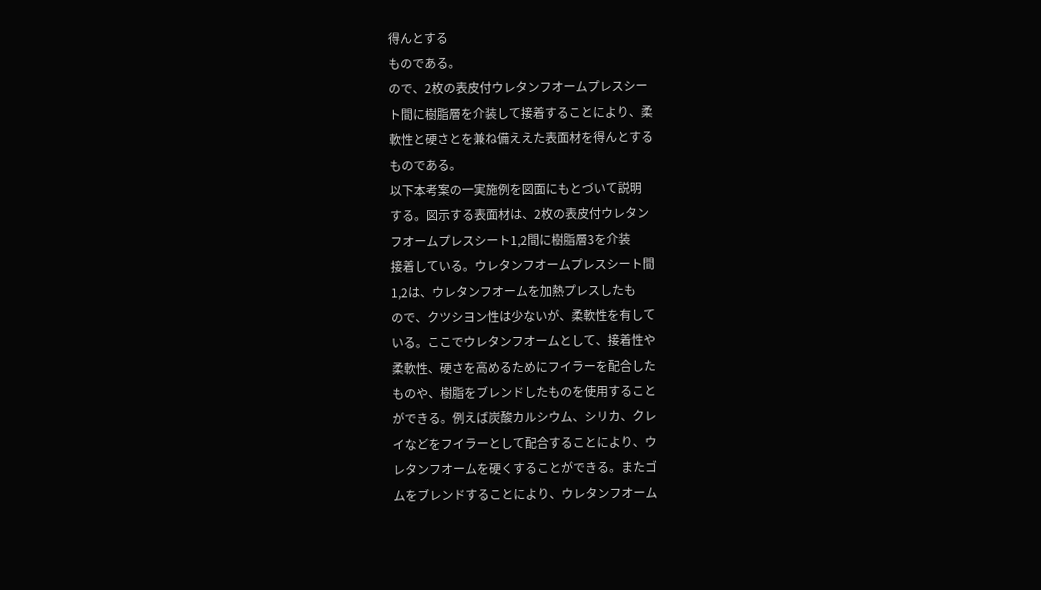得んとする
ものである。
ので、2枚の表皮付ウレタンフオームプレスシー
ト間に樹脂層を介装して接着することにより、柔
軟性と硬さとを兼ね備ええた表面材を得んとする
ものである。
以下本考案の一実施例を図面にもとづいて説明
する。図示する表面材は、2枚の表皮付ウレタン
フオームプレスシート1,2間に樹脂層3を介装
接着している。ウレタンフオームプレスシート間
1,2は、ウレタンフオームを加熱プレスしたも
ので、クツシヨン性は少ないが、柔軟性を有して
いる。ここでウレタンフオームとして、接着性や
柔軟性、硬さを高めるためにフイラーを配合した
ものや、樹脂をブレンドしたものを使用すること
ができる。例えば炭酸カルシウム、シリカ、クレ
イなどをフイラーとして配合することにより、ウ
レタンフオームを硬くすることができる。またゴ
ムをブレンドすることにより、ウレタンフオーム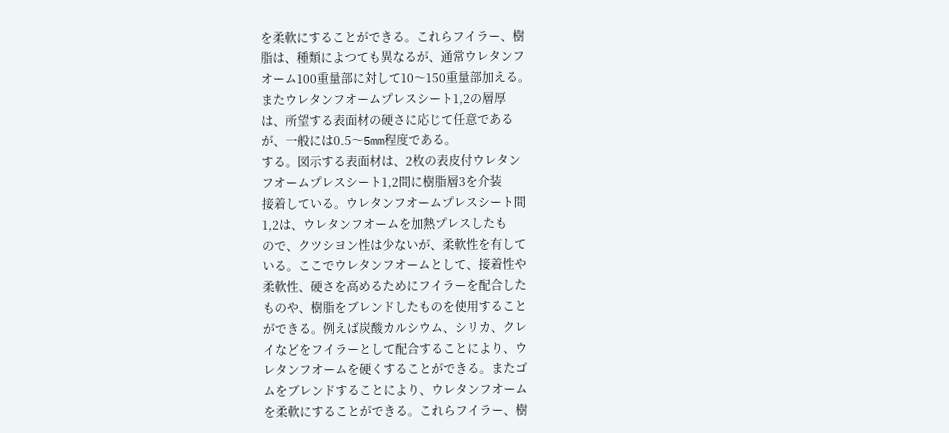を柔軟にすることができる。これらフイラー、樹
脂は、種類によつても異なるが、通常ウレタンフ
オーム100重量部に対して10〜150重量部加える。
またウレタンフオームプレスシート1,2の層厚
は、所望する表面材の硬さに応じて任意である
が、一般には0.5〜5mm程度である。
する。図示する表面材は、2枚の表皮付ウレタン
フオームプレスシート1,2間に樹脂層3を介装
接着している。ウレタンフオームプレスシート間
1,2は、ウレタンフオームを加熱プレスしたも
ので、クツシヨン性は少ないが、柔軟性を有して
いる。ここでウレタンフオームとして、接着性や
柔軟性、硬さを高めるためにフイラーを配合した
ものや、樹脂をブレンドしたものを使用すること
ができる。例えば炭酸カルシウム、シリカ、クレ
イなどをフイラーとして配合することにより、ウ
レタンフオームを硬くすることができる。またゴ
ムをブレンドすることにより、ウレタンフオーム
を柔軟にすることができる。これらフイラー、樹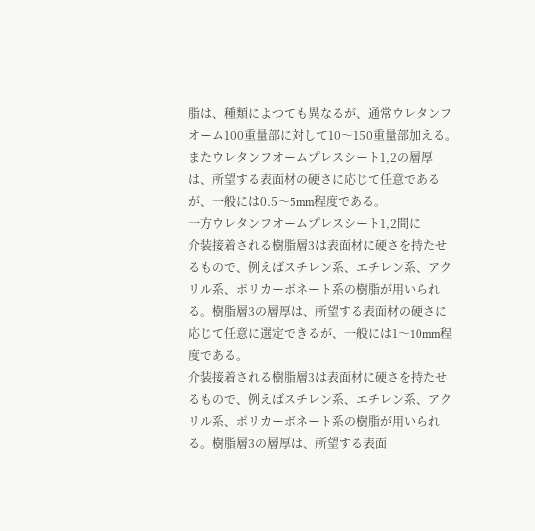脂は、種類によつても異なるが、通常ウレタンフ
オーム100重量部に対して10〜150重量部加える。
またウレタンフオームプレスシート1,2の層厚
は、所望する表面材の硬さに応じて任意である
が、一般には0.5〜5mm程度である。
一方ウレタンフオームプレスシート1,2間に
介装接着される樹脂層3は表面材に硬さを持たせ
るもので、例えばスチレン系、エチレン系、アク
リル系、ポリカーボネート系の樹脂が用いられ
る。樹脂層3の層厚は、所望する表面材の硬さに
応じて任意に選定できるが、一般には1〜10mm程
度である。
介装接着される樹脂層3は表面材に硬さを持たせ
るもので、例えばスチレン系、エチレン系、アク
リル系、ポリカーボネート系の樹脂が用いられ
る。樹脂層3の層厚は、所望する表面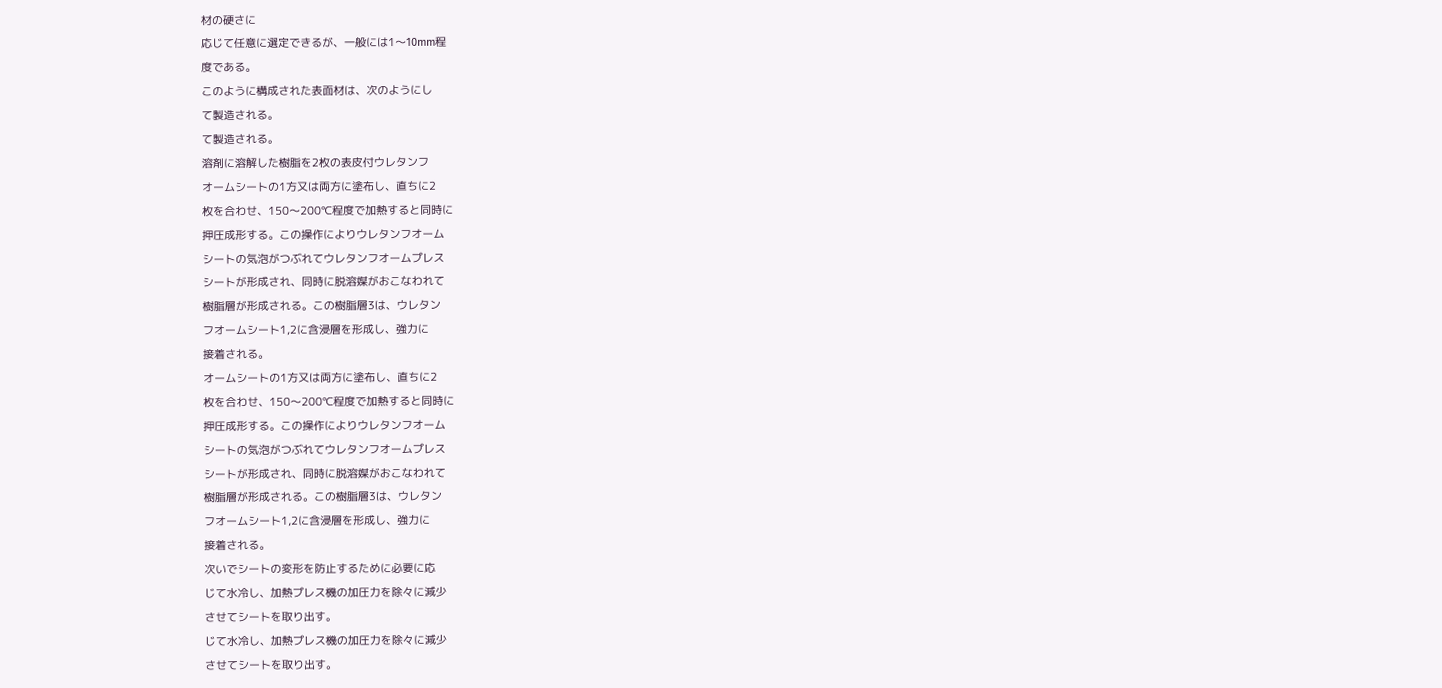材の硬さに
応じて任意に選定できるが、一般には1〜10mm程
度である。
このように構成された表面材は、次のようにし
て製造される。
て製造される。
溶剤に溶解した樹脂を2枚の表皮付ウレタンフ
オームシートの1方又は両方に塗布し、直ちに2
枚を合わせ、150〜200℃程度で加熱すると同時に
押圧成形する。この操作によりウレタンフオーム
シートの気泡がつぶれてウレタンフオームプレス
シートが形成され、同時に脱溶媒がおこなわれて
樹脂層が形成される。この樹脂層3は、ウレタン
フオームシート1,2に含浸層を形成し、強力に
接着される。
オームシートの1方又は両方に塗布し、直ちに2
枚を合わせ、150〜200℃程度で加熱すると同時に
押圧成形する。この操作によりウレタンフオーム
シートの気泡がつぶれてウレタンフオームプレス
シートが形成され、同時に脱溶媒がおこなわれて
樹脂層が形成される。この樹脂層3は、ウレタン
フオームシート1,2に含浸層を形成し、強力に
接着される。
次いでシートの変形を防止するために必要に応
じて水冷し、加熱プレス機の加圧力を除々に減少
させてシートを取り出す。
じて水冷し、加熱プレス機の加圧力を除々に減少
させてシートを取り出す。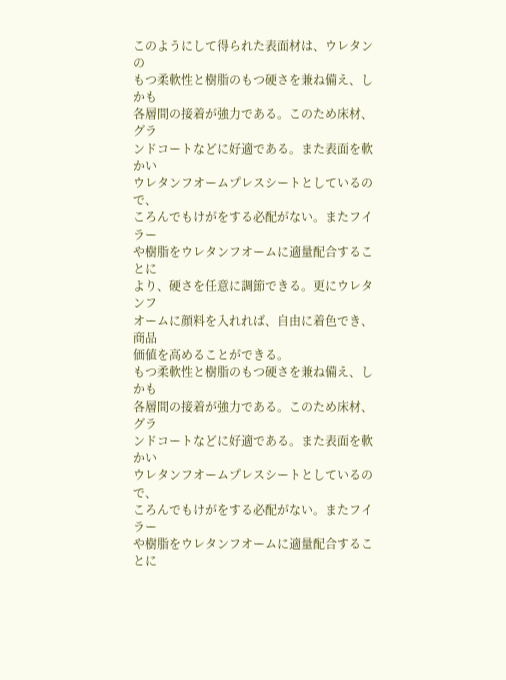このようにして得られた表面材は、ウレタンの
もつ柔軟性と樹脂のもつ硬さを兼ね備え、しかも
各層間の接着が強力である。このため床材、グラ
ンドコートなどに好適である。また表面を軟かい
ウレタンフオームプレスシートとしているので、
ころんでもけがをする必配がない。またフイラー
や樹脂をウレタンフオームに適量配合することに
より、硬さを任意に調節できる。更にウレタンフ
オームに顔料を入れれば、自由に着色でき、商品
価値を高めることができる。
もつ柔軟性と樹脂のもつ硬さを兼ね備え、しかも
各層間の接着が強力である。このため床材、グラ
ンドコートなどに好適である。また表面を軟かい
ウレタンフオームプレスシートとしているので、
ころんでもけがをする必配がない。またフイラー
や樹脂をウレタンフオームに適量配合することに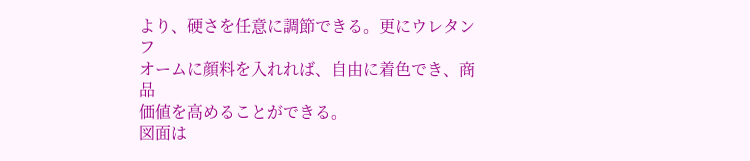より、硬さを任意に調節できる。更にウレタンフ
オームに顔料を入れれば、自由に着色でき、商品
価値を高めることができる。
図面は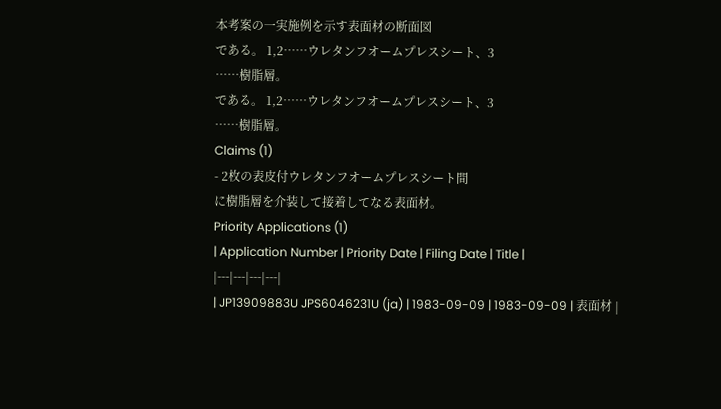本考案の一実施例を示す表面材の断面図
である。 1,2……ウレタンフオームプレスシート、3
……樹脂層。
である。 1,2……ウレタンフオームプレスシート、3
……樹脂層。
Claims (1)
- 2枚の表皮付ウレタンフオームプレスシート間
に樹脂層を介装して接着してなる表面材。
Priority Applications (1)
| Application Number | Priority Date | Filing Date | Title |
|---|---|---|---|
| JP13909883U JPS6046231U (ja) | 1983-09-09 | 1983-09-09 | 表面材 |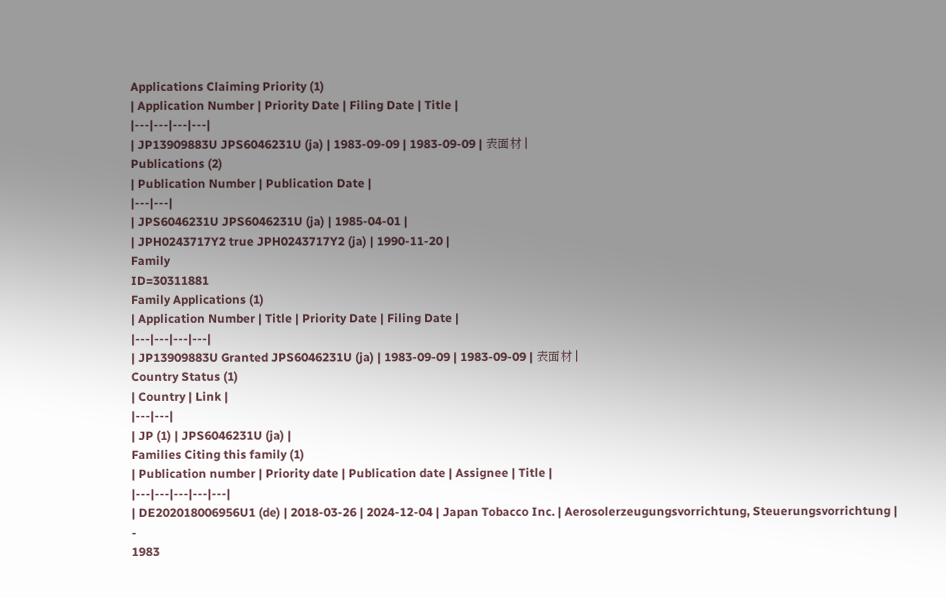Applications Claiming Priority (1)
| Application Number | Priority Date | Filing Date | Title |
|---|---|---|---|
| JP13909883U JPS6046231U (ja) | 1983-09-09 | 1983-09-09 | 表面材 |
Publications (2)
| Publication Number | Publication Date |
|---|---|
| JPS6046231U JPS6046231U (ja) | 1985-04-01 |
| JPH0243717Y2 true JPH0243717Y2 (ja) | 1990-11-20 |
Family
ID=30311881
Family Applications (1)
| Application Number | Title | Priority Date | Filing Date |
|---|---|---|---|
| JP13909883U Granted JPS6046231U (ja) | 1983-09-09 | 1983-09-09 | 表面材 |
Country Status (1)
| Country | Link |
|---|---|
| JP (1) | JPS6046231U (ja) |
Families Citing this family (1)
| Publication number | Priority date | Publication date | Assignee | Title |
|---|---|---|---|---|
| DE202018006956U1 (de) | 2018-03-26 | 2024-12-04 | Japan Tobacco Inc. | Aerosolerzeugungsvorrichtung, Steuerungsvorrichtung |
-
1983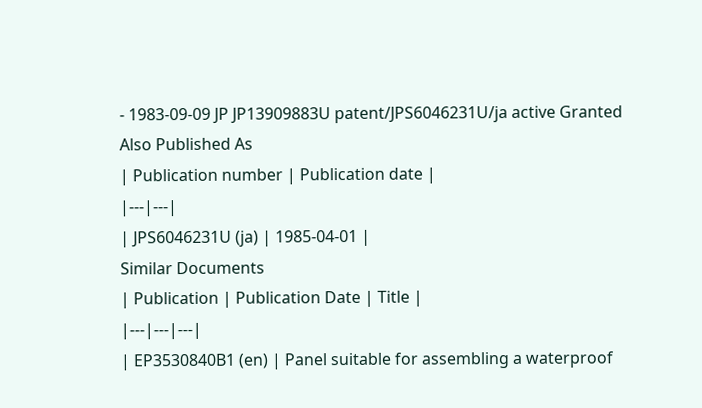- 1983-09-09 JP JP13909883U patent/JPS6046231U/ja active Granted
Also Published As
| Publication number | Publication date |
|---|---|
| JPS6046231U (ja) | 1985-04-01 |
Similar Documents
| Publication | Publication Date | Title |
|---|---|---|
| EP3530840B1 (en) | Panel suitable for assembling a waterproof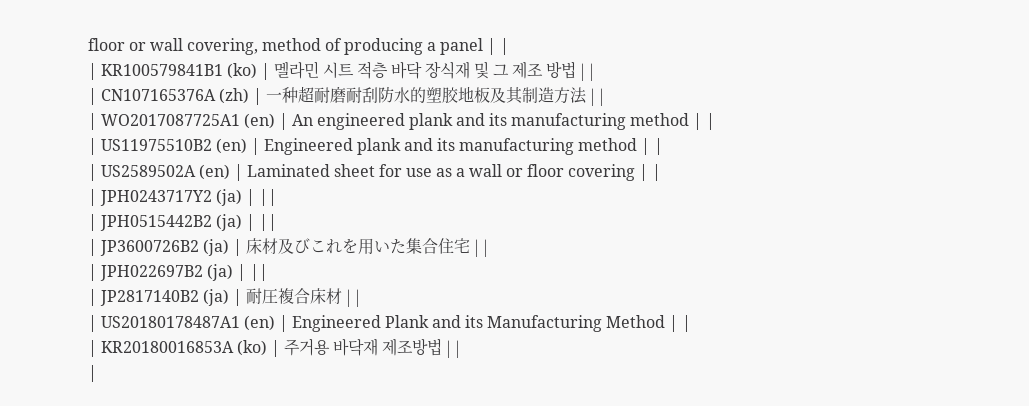floor or wall covering, method of producing a panel | |
| KR100579841B1 (ko) | 멜라민 시트 적층 바닥 장식재 및 그 제조 방법 | |
| CN107165376A (zh) | 一种超耐磨耐刮防水的塑胶地板及其制造方法 | |
| WO2017087725A1 (en) | An engineered plank and its manufacturing method | |
| US11975510B2 (en) | Engineered plank and its manufacturing method | |
| US2589502A (en) | Laminated sheet for use as a wall or floor covering | |
| JPH0243717Y2 (ja) | ||
| JPH0515442B2 (ja) | ||
| JP3600726B2 (ja) | 床材及びこれを用いた集合住宅 | |
| JPH022697B2 (ja) | ||
| JP2817140B2 (ja) | 耐圧複合床材 | |
| US20180178487A1 (en) | Engineered Plank and its Manufacturing Method | |
| KR20180016853A (ko) | 주거용 바닥재 제조방법 | |
|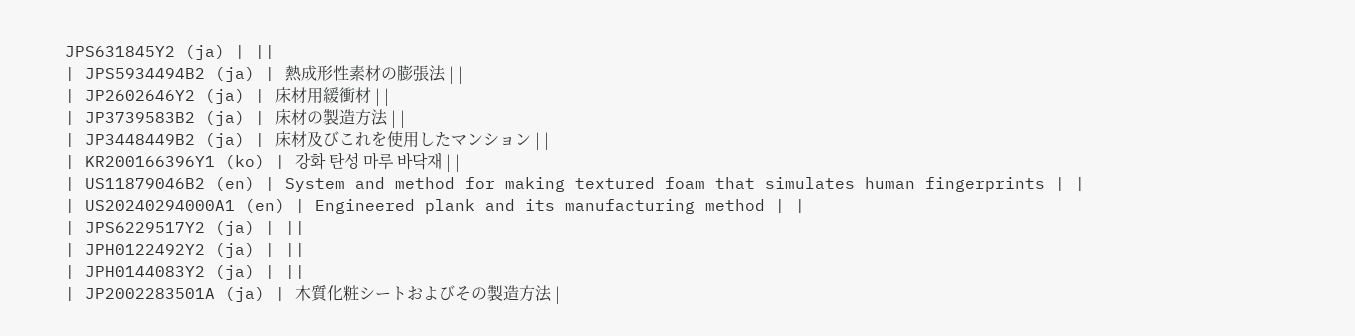JPS631845Y2 (ja) | ||
| JPS5934494B2 (ja) | 熱成形性素材の膨張法 | |
| JP2602646Y2 (ja) | 床材用緩衝材 | |
| JP3739583B2 (ja) | 床材の製造方法 | |
| JP3448449B2 (ja) | 床材及びこれを使用したマンション | |
| KR200166396Y1 (ko) | 강화 탄성 마루 바닥재 | |
| US11879046B2 (en) | System and method for making textured foam that simulates human fingerprints | |
| US20240294000A1 (en) | Engineered plank and its manufacturing method | |
| JPS6229517Y2 (ja) | ||
| JPH0122492Y2 (ja) | ||
| JPH0144083Y2 (ja) | ||
| JP2002283501A (ja) | 木質化粧シートおよびその製造方法 |